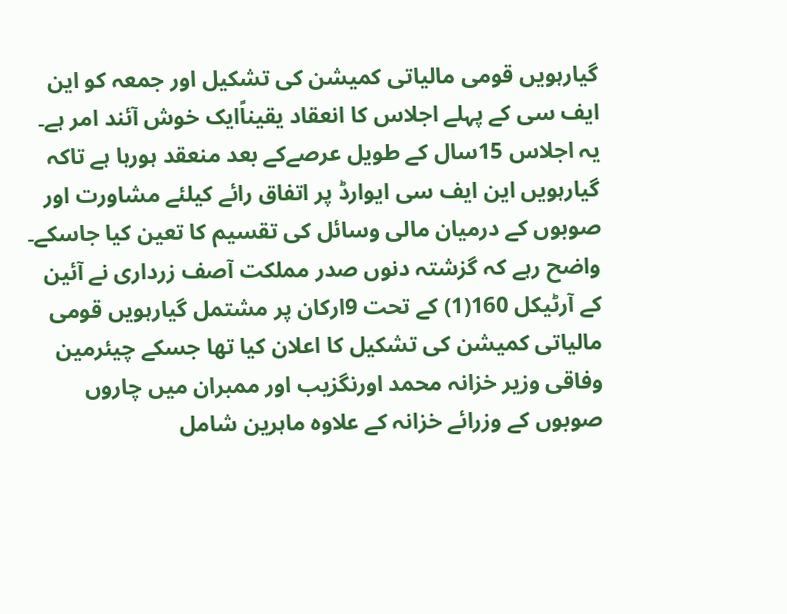گیارہویں قومی مالیاتی کمیشن کی تشکیل اور جمعہ کو این ایف سی کے پہلے اجلاس کا انعقاد یقیناًایک خوش آئند امر ہے۔ یہ اجلاس 15سال کے طویل عرصےکے بعد منعقد ہورہا ہے تاکہ گیارہویں این ایف سی ایوارڈ پر اتفاق رائے کیلئے مشاورت اور صوبوں کے درمیان مالی وسائل کی تقسیم کا تعین کیا جاسکے۔ واضح رہے کہ گزشتہ دنوں صدر مملکت آصف زرداری نے آئین کے آرٹیکل 160(1) کے تحت 9ارکان پر مشتمل گیارہویں قومی مالیاتی کمیشن کی تشکیل کا اعلان کیا تھا جسکے چیئرمین وفاقی وزیر خزانہ محمد اورنگزیب اور ممبران میں چاروں صوبوں کے وزرائے خزانہ کے علاوہ ماہرین شامل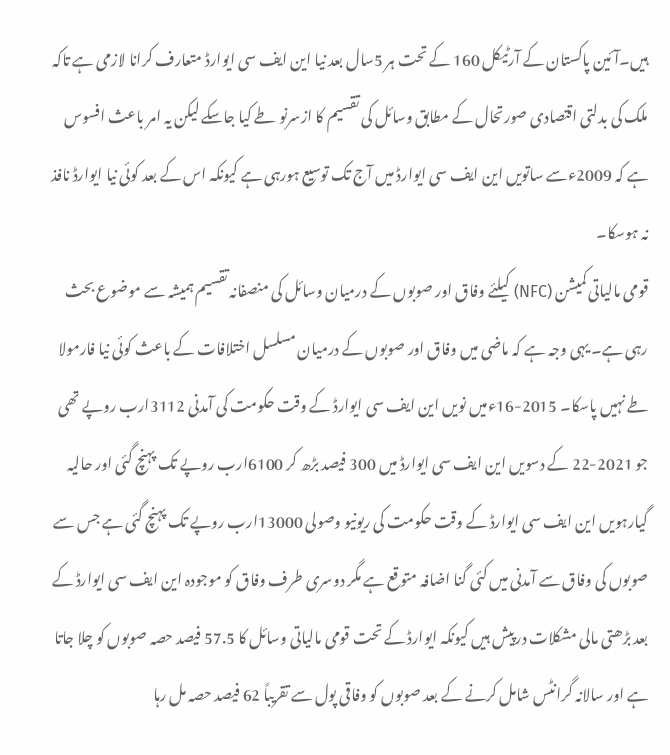ہیں۔آئین پاکستان کے آرٹیکل 160 کے تحت ہر 5سال بعد نیا این ایف سی ایوارڈ متعارف کرانا لازمی ہے تاکہ ملک کی بدلتی اقتصادی صورتحال کے مطابق وسائل کی تقسیم کا ازسرنو طے کیا جاسکے لیکن یہ امر باعث افسوس ہے کہ 2009ءسے ساتویں این ایف سی ایوارڈ میں آج تک توسیع ہورہی ہے کیونکہ اس کے بعد کوئی نیا ایوارڈ نافذ نہ ہوسکا۔
قومی مالیاتی کمیشن (NFC) کیلئے وفاق اور صوبوں کے درمیان وسائل کی منصفانہ تقسیم ہمیشہ سے موضوع بحث رہی ہے۔ یہی وجہ ہے کہ ماضی میں وفاق اور صوبوں کے درمیان مسلسل اختلافات کے باعث کوئی نیا فارمولا طے نہیں پاسکا۔ 2015-16ءمیں نویں این ایف سی ایوارڈ کے وقت حکومت کی آمدنی 3112ارب روپے تھی جو 2021-22 کے دسویں این ایف سی ایوارڈ میں 300 فیصد بڑھ کر 6100ارب روپے تک پہنچ گئی اور حالیہ گیارہویں این ایف سی ایوارڈ کے وقت حکومت کی ریونیو وصولی 13000ارب روپے تک پہنچ گئی ہے جس سے صوبوں کی وفاق سے آمدنی میں کئی گنا اضافہ متوقع ہے مگر دوسری طرف وفاق کو موجودہ این ایف سی ایوارڈ کے بعد بڑھتی مالی مشکلات درپیش ہیں کیونکہ ایوارڈ کے تحت قومی مالیاتی وسائل کا 57.5 فیصد حصہ صوبوں کو چلا جاتا ہے اور سالانہ گرانٹس شامل کرنے کے بعد صوبوں کو وفاقی پول سے تقریباً 62 فیصد حصہ مل رہا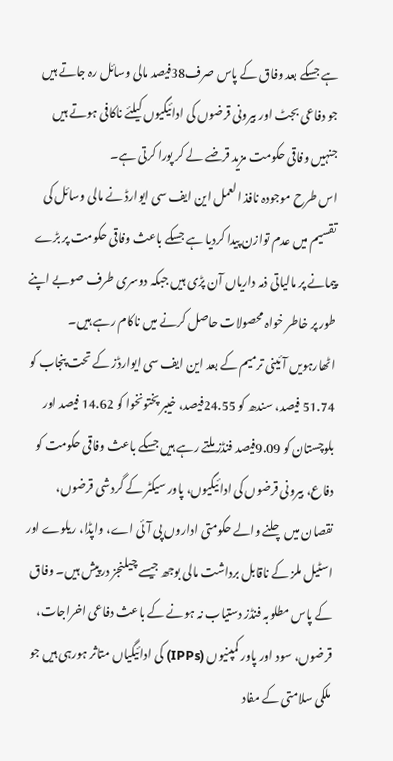ہے جسکے بعد وفاق کے پاس صرف38فیصد مالی وسائل رہ جاتے ہیں جو دفاعی بجٹ اور بیرونی قرضوں کی ادائیگیوں کیلئے ناکافی ہوتے ہیں جنہیں وفاقی حکومت مزید قرضے لے کر پورا کرتی ہے۔
اس طرح موجودہ نافذ العمل این ایف سی ایوارڈ نے مالی وسائل کی تقسیم میں عدم توازن پیدا کردیا ہے جسکے باعث وفاقی حکومت پر بڑے پیمانے پر مالیاتی ذمہ داریاں آن پڑی ہیں جبکہ دوسری طرف صوبے اپنے طور پر خاطر خواہ محصولات حاصل کرنے میں ناکام رہے ہیں۔
اٹھارہویں آئینی ترمیم کے بعد این ایف سی ایوارڈز کے تحت پنجاب کو 51.74 فیصد، سندھ کو 24.55فیصد، خیبر پختونخوا کو 14.62 فیصد اور بلوچستان کو 9.09فیصد فنڈز ملتے رہے ہیں جسکے باعث وفاقی حکومت کو دفاع، بیرونی قرضوں کی ادائیگیوں، پاور سیکٹر کے گردشی قرضوں، نقصان میں چلنے والے حکومتی اداروں پی آئی اے، واپڈا، ریلوے اور اسٹیل ملز کے ناقابل برداشت مالی بوجھ جیسے چیلنجز درپیش ہیں۔ وفاق کے پاس مطلوبہ فنڈز دستیاب نہ ہونے کے باعث دفاعی اخراجات، قرضوں، سود اور پاور کمپنیوں (IPPs) کی ادائیگیاں متاثر ہورہی ہیں جو ملکی سلامتی کے مفاد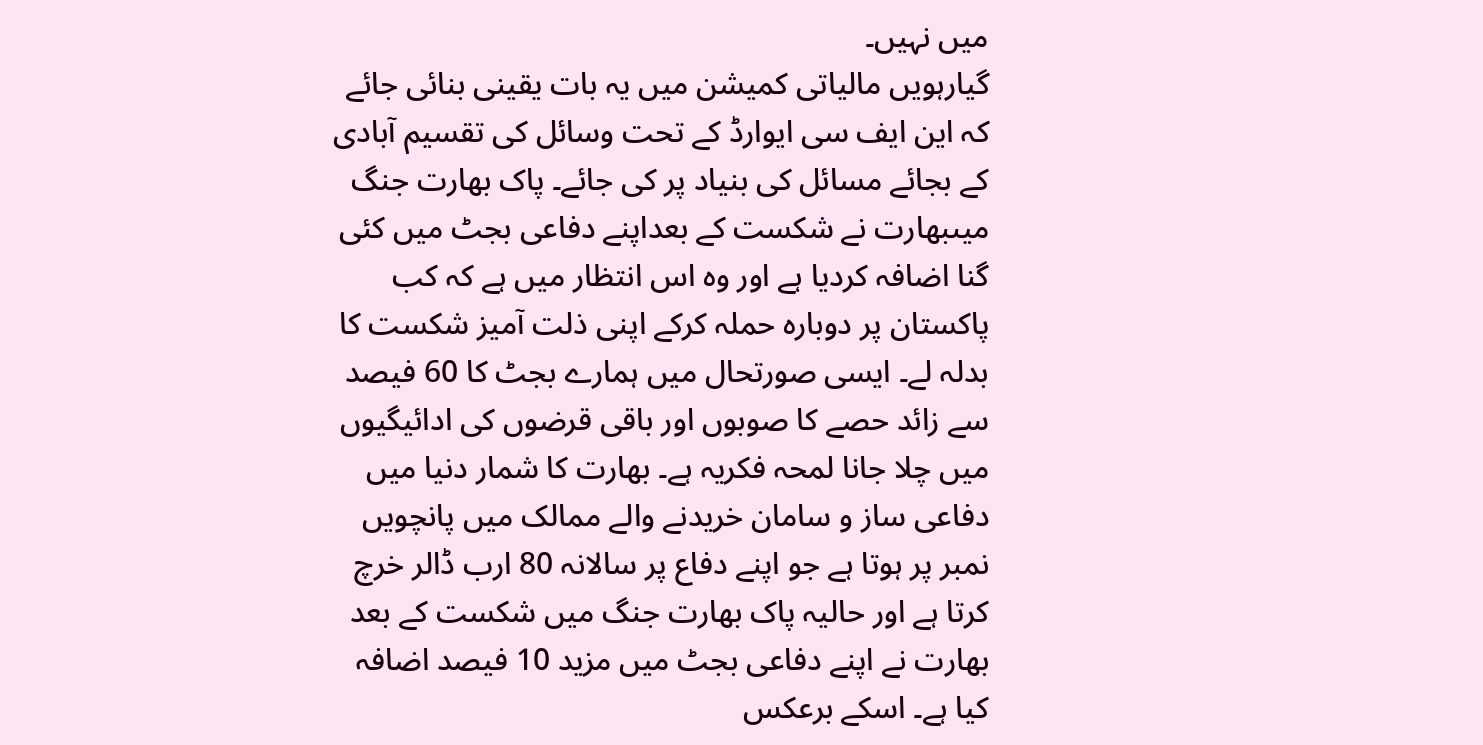میں نہیں۔
گیارہویں مالیاتی کمیشن میں یہ بات یقینی بنائی جائے کہ این ایف سی ایوارڈ کے تحت وسائل کی تقسیم آبادی کے بجائے مسائل کی بنیاد پر کی جائے۔ پاک بھارت جنگ میںبھارت نے شکست کے بعداپنے دفاعی بجٹ میں کئی گنا اضافہ کردیا ہے اور وہ اس انتظار میں ہے کہ کب پاکستان پر دوبارہ حملہ کرکے اپنی ذلت آمیز شکست کا بدلہ لے۔ ایسی صورتحال میں ہمارے بجٹ کا 60 فیصد سے زائد حصے کا صوبوں اور باقی قرضوں کی ادائیگیوں میں چلا جانا لمحہ فکریہ ہے۔ بھارت کا شمار دنیا میں دفاعی ساز و سامان خریدنے والے ممالک میں پانچویں نمبر پر ہوتا ہے جو اپنے دفاع پر سالانہ 80 ارب ڈالر خرچ کرتا ہے اور حالیہ پاک بھارت جنگ میں شکست کے بعد بھارت نے اپنے دفاعی بجٹ میں مزید 10 فیصد اضافہ کیا ہے۔ اسکے برعکس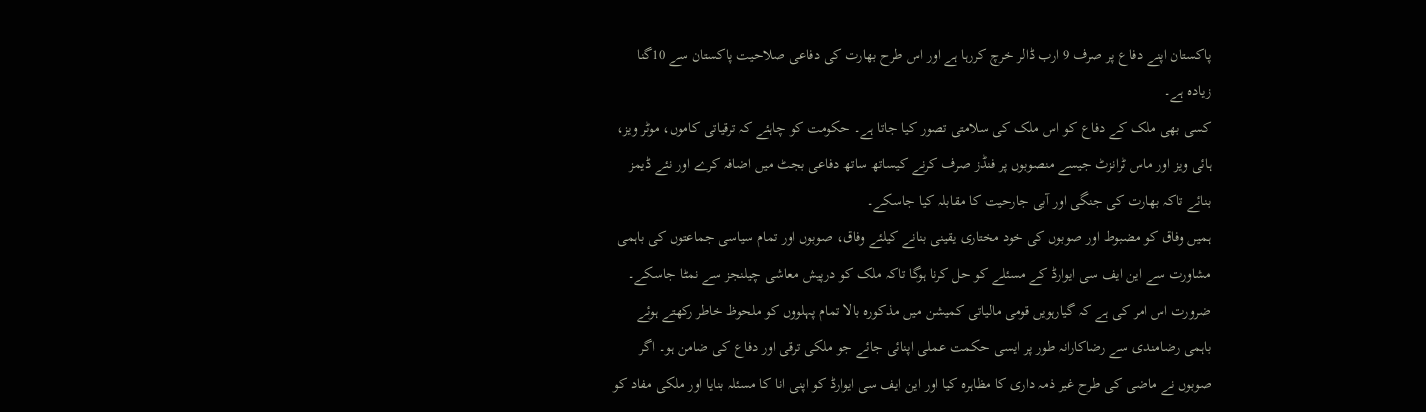پاکستان اپنے دفاع پر صرف 9 ارب ڈالر خرچ کررہا ہے اور اس طرح بھارت کی دفاعی صلاحیت پاکستان سے 10گنا زیادہ ہے۔
کسی بھی ملک کے دفاع کو اس ملک کی سلامتی تصور کیا جاتا ہے۔ حکومت کو چاہئے کہ ترقیاتی کاموں، موٹر ویز، ہائی ویز اور ماس ٹرانزٹ جیسے منصوبوں پر فنڈز صرف کرنے کیساتھ ساتھ دفاعی بجٹ میں اضافہ کرے اور نئے ڈیمز بنائے تاکہ بھارت کی جنگی اور آبی جارحیت کا مقابلہ کیا جاسکے۔
ہمیں وفاق کو مضبوط اور صوبوں کی خود مختاری یقینی بنانے کیلئے وفاق، صوبوں اور تمام سیاسی جماعتوں کی باہمی مشاورت سے این ایف سی ایوارڈ کے مسئلے کو حل کرنا ہوگا تاکہ ملک کو درپیش معاشی چیلنجز سے نمٹا جاسکے۔
ضرورت اس امر کی ہے کہ گیارہویں قومی مالیاتی کمیشن میں مذکورہ بالا تمام پہلووں کو ملحوظ خاطر رکھتے ہوئے باہمی رضامندی سے رضاکارانہ طور پر ایسی حکمت عملی اپنائی جائے جو ملکی ترقی اور دفاع کی ضامن ہو۔ اگر صوبوں نے ماضی کی طرح غیر ذمہ داری کا مظاہرہ کیا اور این ایف سی ایوارڈ کو اپنی انا کا مسئلہ بنایا اور ملکی مفاد کو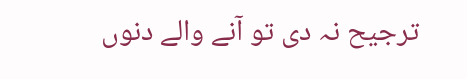ترجیح نہ دی تو آنے والے دنوں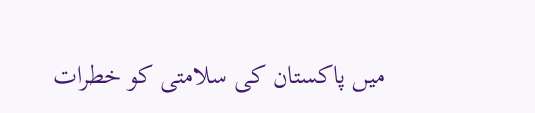میں پاکستان کی سلامتی کو خطرات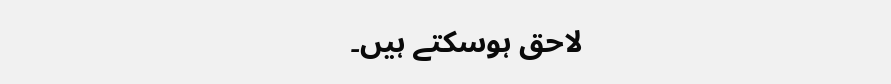لاحق ہوسکتے ہیں۔